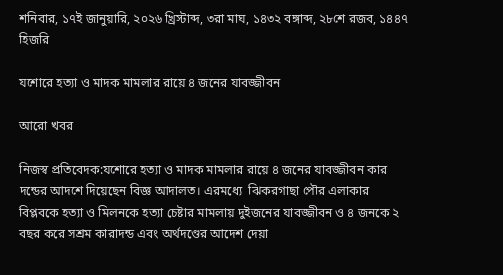শনিবার, ১৭ই জানুয়ারি, ২০২৬ খ্রিস্টাব্দ, ৩রা মাঘ, ১৪৩২ বঙ্গাব্দ, ২৮শে রজব, ১৪৪৭ হিজরি

যশোরে হত্যা ও মাদক মামলার রায়ে ৪ জনের যাবজ্জীবন

আরো খবর

নিজস্ব প্রতিবেদক:যশোরে হত্যা ও মাদক মামলার রায়ে ৪ জনের যাবজ্জীবন কার দন্ডের আদশে দিয়েছেন বিজ্ঞ আদালত। এরমধ্যে  ঝিকরগাছা পৌর এলাকার বিপ্লবকে হত্যা ও মিলনকে হত্যা চেষ্টার মামলায় দুইজনের যাবজ্জীবন ও ৪ জনকে ২ বছর করে সশ্রম কারাদন্ড এবং অর্থদণ্ডের আদেশ দেয়া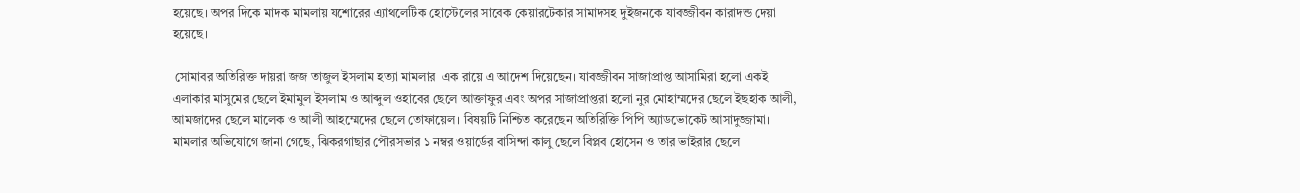হয়েছে। অপর দিকে মাদক মামলায় যশোরের এ্যাথলেটিক হোস্টেলের সাবেক কেয়ারটেকার সামাদসহ দুইজনকে যাবজ্জীবন কারাদন্ড দেয়া হয়েছে।

 সোমাবর অতিরিক্ত দায়রা জজ তাজুল ইসলাম হত্যা মামলার  এক রায়ে এ আদেশ দিয়েছেন। যাবজ্জীবন সাজাপ্রাপ্ত আসামিরা হলো একই এলাকার মাসুমের ছেলে ইমামুল ইসলাম ও আব্দুল ওহাবের ছেলে আক্তাফুর এবং অপর সাজাপ্রাপ্তরা হলো নুর মোহাম্মদের ছেলে ইছহাক আলী, আমজাদের ছেলে মালেক ও আলী আহম্মেদের ছেলে তোফায়েল। বিষয়টি নিশ্চিত করেছেন অতিরিক্তি পিপি অ্যাডভোকেট আসাদুজ্জামা।
মামলার অভিযোগে জানা গেছে, ঝিকরগাছার পৌরসভার ১ নম্বর ওয়ার্ডের বাসিন্দা কালু ছেলে বিপ্লব হোসেন ও তার ভাইরার ছেলে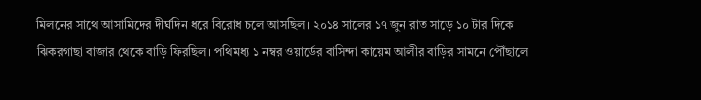মিলনের সাথে আসামিদের দীর্ঘদিন ধরে বিরোধ চলে আসছিল। ২০১৪ সালের ১৭ জুন রাত সাড়ে ১০ টার দিকে ঝিকরগাছা বাজার থেকে বাড়ি ফিরছিল। পথিমধ্য ১ নম্বর ওয়ার্ডের বাসিন্দা কায়েম আলীর বাড়ির সামনে পৌঁছালে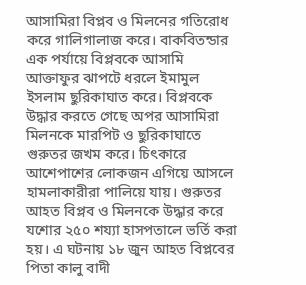আসামিরা বিপ্লব ও মিলনের গতিরোধ করে গালিগালাজ করে। বাকবিতন্ডার এক পর্যায়ে বিপ্লবকে আসামি আক্তাফুর ঝাপটে ধরলে ইমামুল ইসলাম ছুরিকাঘাত করে। বিপ্লবকে উদ্ধার করতে গেছে অপর আসামিরা মিলনকে মারপিট ও ছুরিকাঘাতে গুরুতর জখম করে। চিৎকারে আশেপাশের লোকজন এগিয়ে আসলে হামলাকারীরা পালিয়ে যায়। গুরুতর আহত বিপ্লব ও মিলনকে উদ্ধার করে যশোর ২৫০ শয্যা হাসপতালে ভর্তি করা হয়। এ ঘটনায় ১৮ জুন আহত বিপ্লবের পিতা কালু বাদী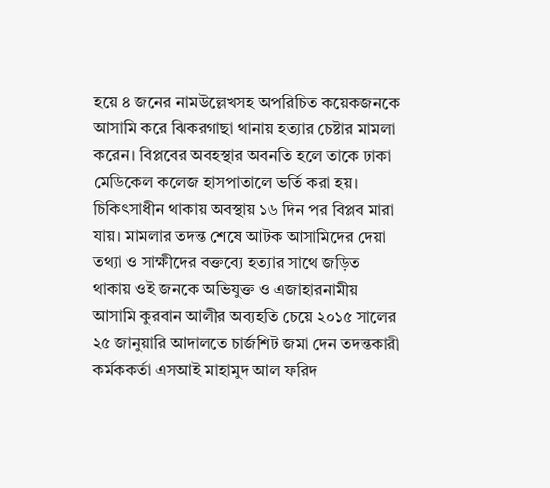হয়ে ৪ জনের নামউল্লেখসহ অপরিচিত কয়েকজনকে আসামি করে ঝিকরগাছা থানায় হত্যার চেষ্টার মামলা করেন। বিপ্লবের অবহস্থার অবনতি হলে তাকে ঢাকা মেডিকেল কলেজ হাসপাতালে ভর্তি করা হয়। চিকিৎসাধীন থাকায় অবস্থায় ১৬ দিন পর বিপ্লব মারা যায়। মামলার তদন্ত শেষে আটক আসামিদের দেয়া তথ্যা ও সাক্ষীদের বক্তব্যে হত্যার সাথে জড়িত থাকায় ওই জনকে অভিযুক্ত ও এজাহারনামীয় আসামি কুরবান আলীর অব্যহতি চেয়ে ২০১৫ সালের ২৫ জানুয়ারি আদালতে চার্জশিট জমা দেন তদন্তকারী কর্মককর্তা এসআই মাহামুদ আল ফরিদ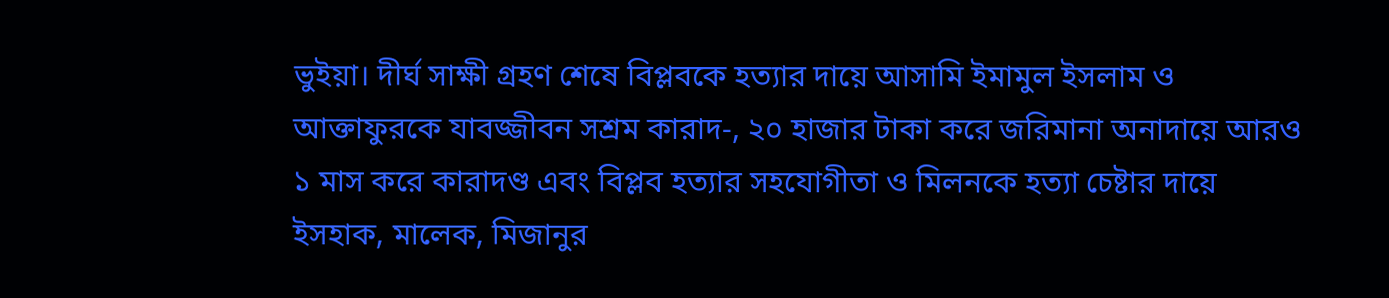ভুইয়া। দীর্ঘ সাক্ষী গ্রহণ শেষে বিপ্লবকে হত্যার দায়ে আসামি ইমামুল ইসলাম ও আক্তাফুরকে যাবজ্জীবন সশ্রম কারাদ-, ২০ হাজার টাকা করে জরিমানা অনাদায়ে আরও ১ মাস করে কারাদণ্ড এবং বিপ্লব হত্যার সহযোগীতা ও মিলনকে হত্যা চেষ্টার দায়ে ইসহাক, মালেক, মিজানুর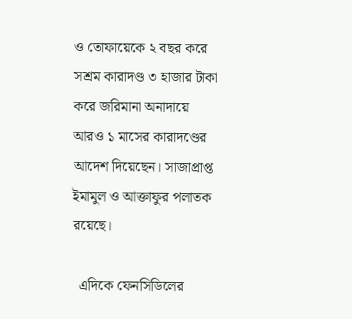ও তোফায়েকে ২ বছর করে সশ্রম কারাদণ্ড ৩ হাজার টাকা করে জরিমানা অনাদায়ে আরও ১ মাসের কারাদণ্ডের আদেশ দিয়েছেন। সাজাপ্রাপ্ত ইমামুল ও আক্তাফুর পলাতক রয়েছে।

  এদিকে ফেনসিডিলের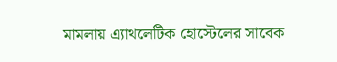মামলায় এ্যাথলেটিক হোস্টেলের সাবেক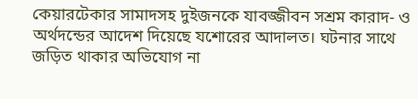কেয়ারটেকার সামাদসহ দুইজনকে যাবজ্জীবন সশ্রম কারাদ- ও অর্থদন্ডের আদেশ দিয়েছে যশোরের আদালত। ঘটনার সাথে জড়িত থাকার অভিযোগ না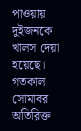পাওয়ায় দুইজনকে খালস দেয়া হয়েছে। গতকাল সোমাবর অতিরিক্ত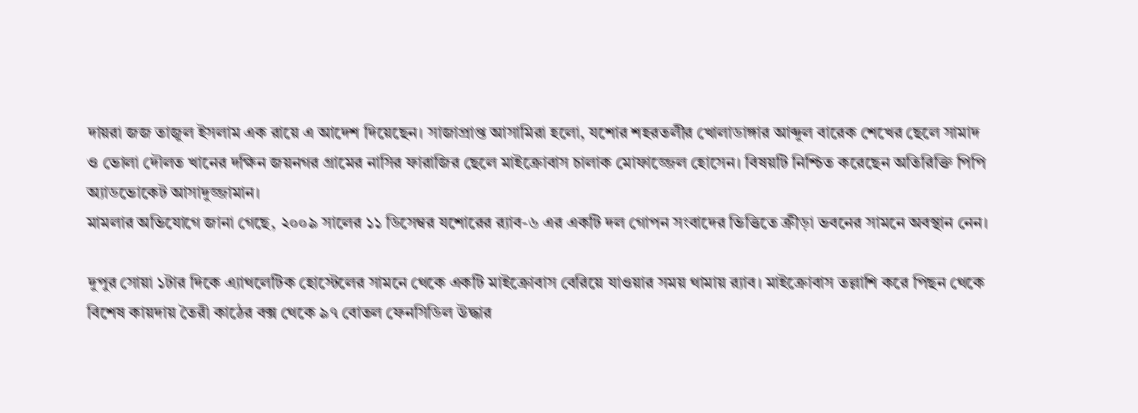দায়রা জজ তাজুল ইসলাম এক রায়ে এ আদেশ দিয়েছেন। সাজাপ্রাপ্ত আসামিরা হলো, যশোর শহরতলীর খোলাডাঙ্গার আব্দুল বারেক শেখের ছেলে সামাদ ও ভোলা দৌলত খানের দক্ষিন জয়নগর গ্রামের নাসির ফারাজির ছেলে মাইক্রোবাস চালাক মোফাজ্জেল হোসেন। বিষয়টি নিশ্চিত করেছেন অতিরিক্তি পিপি অ্যাডভোকেট আসাদুজ্জামান।
মামলার অভিযোগে জানা গেছে, ২০০৯ সালের ১১ ডিসেম্বর যশোরের র‌্যাব-৬ এর একটি দল গোপন সংবাদের ভিত্তিতে ক্রীড়া ভবনের সামনে অবস্থান নেন।

দুপুর সোয়া ১টার দিকে এ্যাথলেটিক হোস্টেলের সামনে থেকে একটি মাইক্রোবাস বেরিয়ে যাওয়ার সময় থামায় র‌্যাব। মাইক্রোবাস তল্লাশি করে পিছন থেকে বিশেষ কায়দায় তৈরী কাঠের বক্স থেকে ৯৭ বোতল ফেনসিডিল উদ্ধার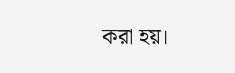করা হয়।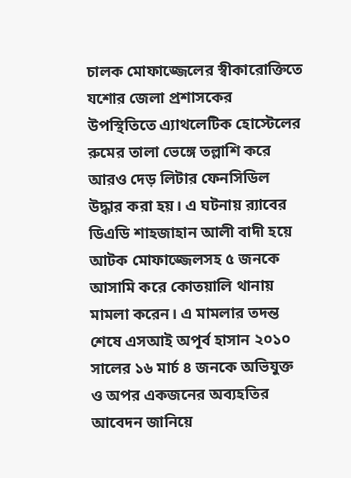চালক মোফাজ্জেলের স্বীকারোক্তিতে যশোর জেলা প্রশাসকের উপস্থিতিতে এ্যাথলেটিক হোস্টেলের রুমের তালা ভেঙ্গে তল্লাশি করে আরও দেড় লিটার ফেনসিডিল উদ্ধার করা হয়। এ ঘটনায় র‌্যাবের ডিএডি শাহজাহান আলী বাদী হয়ে আটক মোফাজ্জেলসহ ৫ জনকে আসামি করে কোতয়ালি থানায় মামলা করেন। এ মামলার তদন্ত শেষে এসআই অপূর্ব হাসান ২০১০ সালের ১৬ মার্চ ৪ জনকে অভিযুক্ত ও অপর একজনের অব্যহতির আবেদন জানিয়ে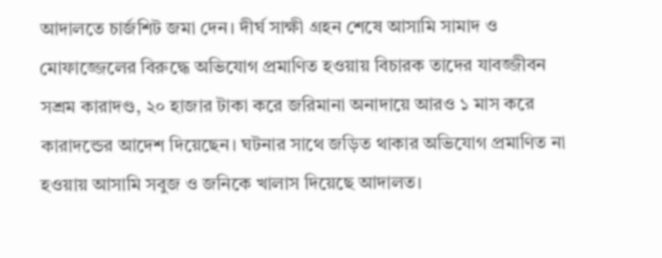আদালতে চার্জশিট জমা দেন। দীর্ঘ সাক্ষী গ্রহন শেষে আসামি সামাদ ও মোফাজ্জেলের বিরুদ্ধে অভিযোগ প্রমাণিত হওয়ায় বিচারক তাদের যাবজ্জীবন সশ্রম কারাদণ্ড, ২০ হাজার টাকা করে জরিমানা অনাদায়ে আরও ১ মাস করে কারাদন্ডের আদেশ দিয়েছেন। ঘটনার সাথে জড়িত থাকার অভিযোগ প্রমাণিত না হওয়ায় আসামি সবুজ ও জনিকে খালাস দিয়েছে আদালত।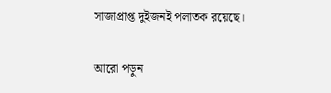সাজাপ্রাপ্ত দুইজনই পলাতক রয়েছে।

আরো পড়ুন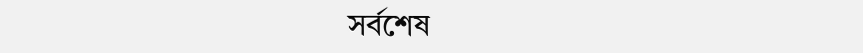সর্বশেষ